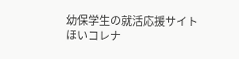幼保学生の就活応援サイト ほいコレナ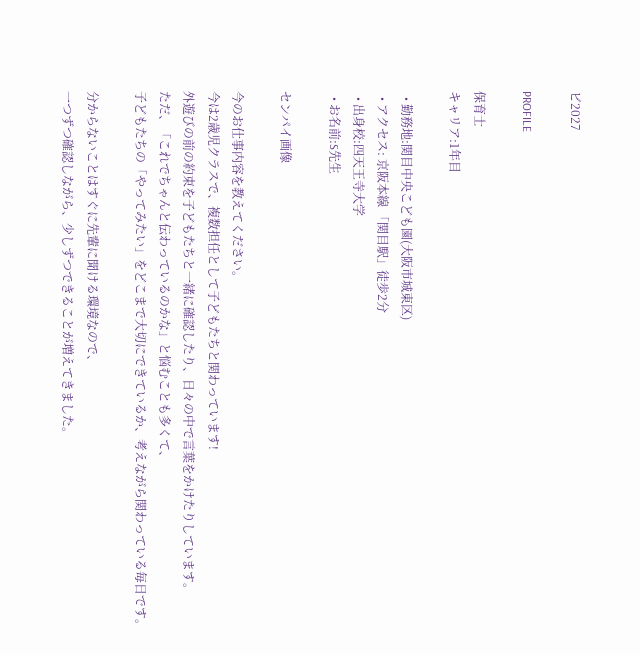ビ2027

PROFILE

保育士
キャリア:1年目

  • 勤務地:関目中央こども園(大阪市城東区)
  • アクセス: 京阪本線 「関目駅」徒歩2分
  • 出身校:四天王寺大学
  • お名前:S先生

センパイ画像

今のお仕事内容を教えてください。
今は2歳児クラスで、複数担任として子どもたちと関わっています!
外遊びの前の約束を子どもたちと一緒に確認したり、日々の中で言葉をかけたりしています。
ただ、「これでちゃんと伝わっているのかな」と悩むことも多くて、
子どもたちの「やってみたい」をどこまで大切にできているか、考えながら関わっている毎日です。

分からないことはすぐに先輩に聞ける環境なので、
一つずつ確認しながら、少しずつできることが増えてきました。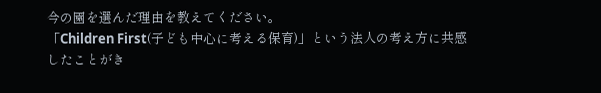今の園を選んだ理由を教えてください。
「Children First(子ども中心に考える保育)」という法人の考え方に共感したことがき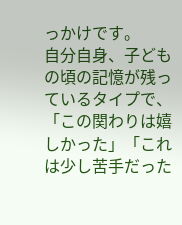っかけです。
自分自身、子どもの頃の記憶が残っているタイプで、
「この関わりは嬉しかった」「これは少し苦手だった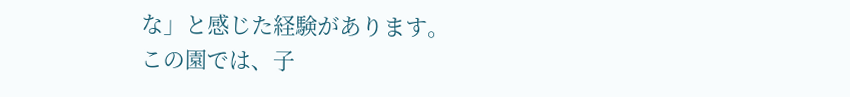な」と感じた経験があります。
この園では、子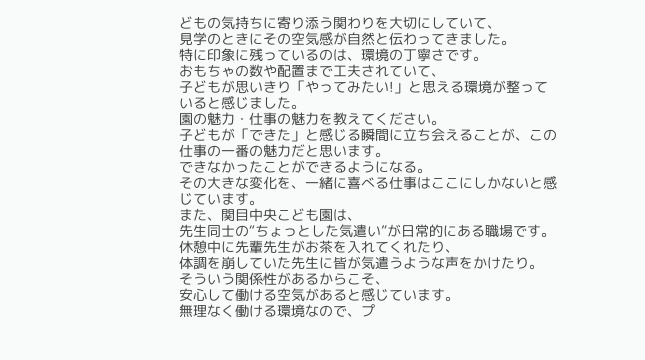どもの気持ちに寄り添う関わりを大切にしていて、
見学のときにその空気感が自然と伝わってきました。
特に印象に残っているのは、環境の丁寧さです。
おもちゃの数や配置まで工夫されていて、
子どもが思いきり「やってみたい!」と思える環境が整っていると感じました。
園の魅力・仕事の魅力を教えてください。
子どもが「できた」と感じる瞬間に立ち会えることが、この仕事の一番の魅力だと思います。
できなかったことができるようになる。
その大きな変化を、一緒に喜べる仕事はここにしかないと感じています。
また、関目中央こども園は、
先生同士の“ちょっとした気遣い”が日常的にある職場です。
休憩中に先輩先生がお茶を入れてくれたり、
体調を崩していた先生に皆が気遣うような声をかけたり。
そういう関係性があるからこそ、
安心して働ける空気があると感じています。
無理なく働ける環境なので、プ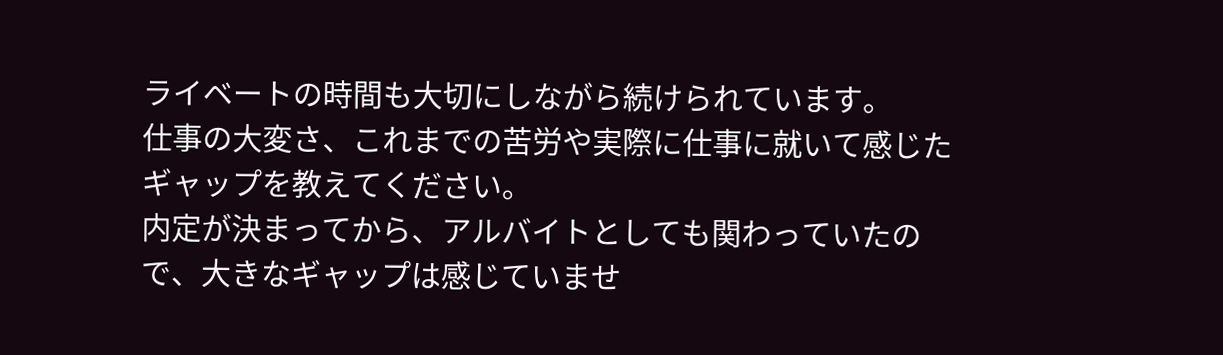ライベートの時間も大切にしながら続けられています。
仕事の大変さ、これまでの苦労や実際に仕事に就いて感じたギャップを教えてください。
内定が決まってから、アルバイトとしても関わっていたので、大きなギャップは感じていませ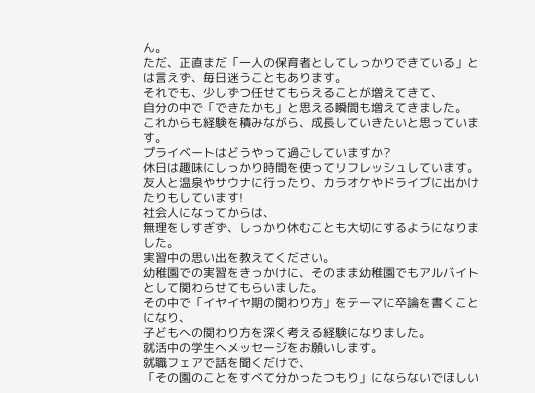ん。
ただ、正直まだ「一人の保育者としてしっかりできている」とは言えず、毎日迷うこともあります。
それでも、少しずつ任せてもらえることが増えてきて、
自分の中で「できたかも」と思える瞬間も増えてきました。
これからも経験を積みながら、成長していきたいと思っています。
プライベートはどうやって過ごしていますか?
休日は趣味にしっかり時間を使ってリフレッシュしています。
友人と温泉やサウナに行ったり、カラオケやドライブに出かけたりもしています!
社会人になってからは、
無理をしすぎず、しっかり休むことも大切にするようになりました。
実習中の思い出を教えてください。
幼稚園での実習をきっかけに、そのまま幼稚園でもアルバイトとして関わらせてもらいました。
その中で「イヤイヤ期の関わり方」をテーマに卒論を書くことになり、
子どもへの関わり方を深く考える経験になりました。
就活中の学生へメッセージをお願いします。
就職フェアで話を聞くだけで、
「その園のことをすべて分かったつもり」にならないでほしい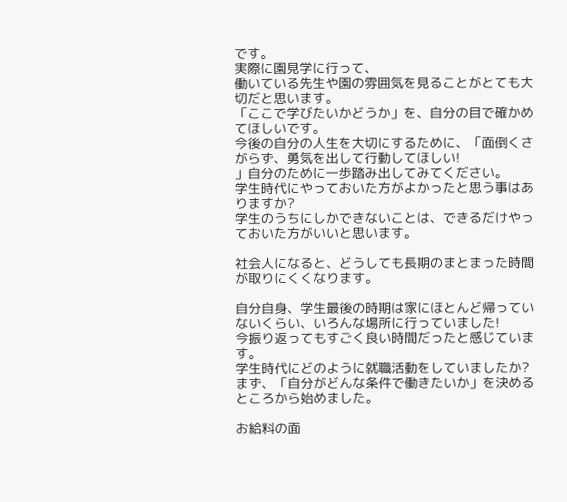です。
実際に園見学に行って、
働いている先生や園の雰囲気を見ることがとても大切だと思います。
「ここで学びたいかどうか」を、自分の目で確かめてほしいです。
今後の自分の人生を大切にするために、「面倒くさがらず、勇気を出して行動してほしい!
」自分のために一歩踏み出してみてください。
学生時代にやっておいた方がよかったと思う事はありますか?
学生のうちにしかできないことは、できるだけやっておいた方がいいと思います。

社会人になると、どうしても長期のまとまった時間が取りにくくなります。

自分自身、学生最後の時期は家にほとんど帰っていないくらい、いろんな場所に行っていました!
今振り返ってもすごく良い時間だったと感じています。
学生時代にどのように就職活動をしていましたか?
まず、「自分がどんな条件で働きたいか」を決めるところから始めました。

お給料の面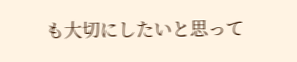も大切にしたいと思って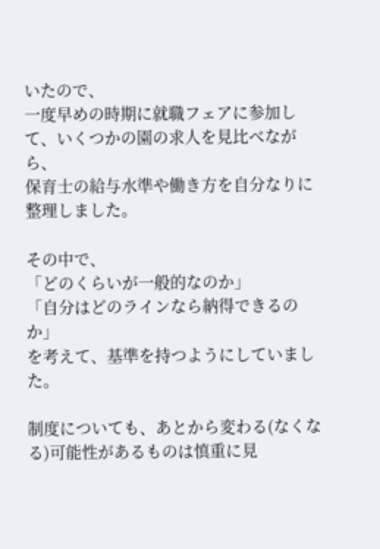いたので、
一度早めの時期に就職フェアに参加して、いくつかの園の求人を見比べながら、
保育士の給与水準や働き方を自分なりに整理しました。

その中で、
「どのくらいが一般的なのか」
「自分はどのラインなら納得できるのか」
を考えて、基準を持つようにしていました。

制度についても、あとから変わる(なくなる)可能性があるものは慎重に見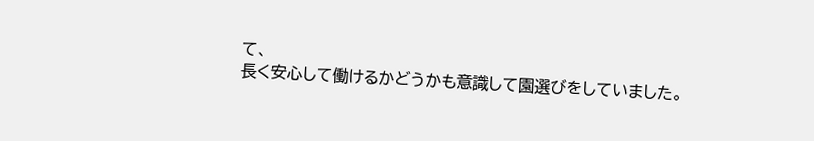て、
長く安心して働けるかどうかも意識して園選びをしていました。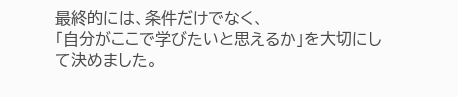最終的には、条件だけでなく、
「自分がここで学びたいと思えるか」を大切にして決めました。